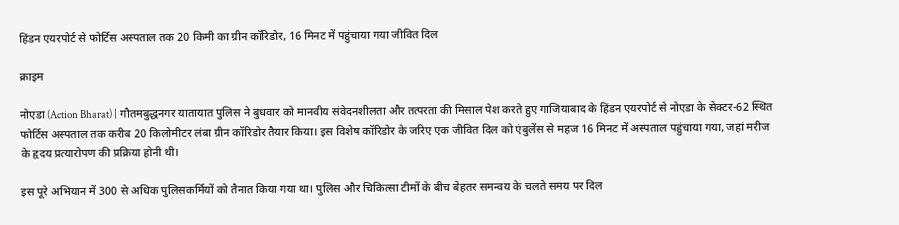हिंडन एयरपोर्ट से फोर्टिस अस्पताल तक 20 किमी का ग्रीन कॉरिडोर, 16 मिनट में पहुंचाया गया जीवित दिल

क्राइम

नोएडा (Action Bharat) | गौतमबुद्धनगर यातायात पुलिस ने बुधवार को मानवीय संवेदनशीलता और तत्परता की मिसाल पेश करते हुए गाजियाबाद के हिंडन एयरपोर्ट से नोएडा के सेक्टर-62 स्थित फोर्टिस अस्पताल तक करीब 20 किलोमीटर लंबा ग्रीन कॉरिडोर तैयार किया। इस विशेष कॉरिडोर के जरिए एक जीवित दिल को एंबुलेंस से महज 16 मिनट में अस्पताल पहुंचाया गया, जहां मरीज के हृदय प्रत्यारोपण की प्रक्रिया होनी थी।

इस पूरे अभियान में 300 से अधिक पुलिसकर्मियों को तैनात किया गया था। पुलिस और चिकित्सा टीमों के बीच बेहतर समन्वय के चलते समय पर दिल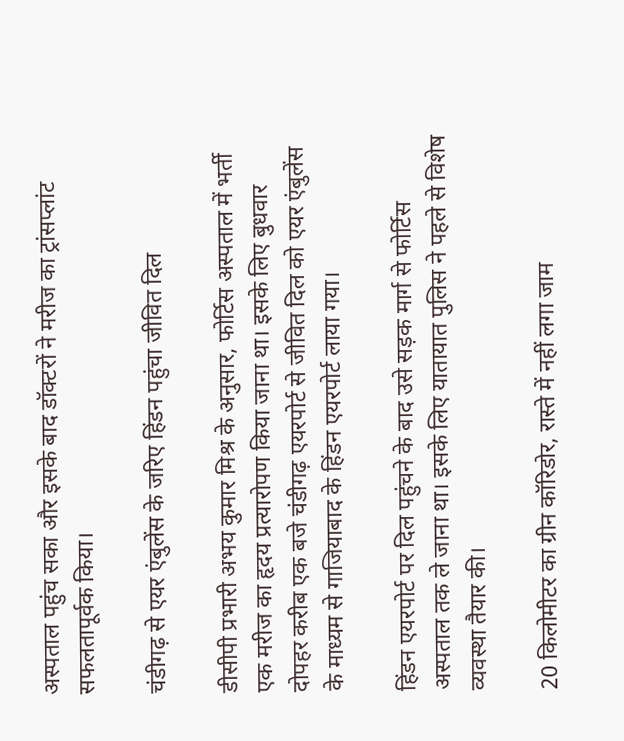अस्पताल पहुंच सका और इसके बाद डॉक्टरों ने मरीज का ट्रांसप्लांट सफलतापूर्वक किया।

चंडीगढ़ से एयर एंबुलेंस के जरिए हिंडन पहुंचा जीवित दिल

डीसीपी प्रभारी अभय कुमार मिश्र के अनुसार, फोर्टिस अस्पताल में भर्ती एक मरीज का हृदय प्रत्यारोपण किया जाना था। इसके लिए बुधवार दोपहर करीब एक बजे चंडीगढ़ एयरपोर्ट से जीवित दिल को एयर एंबुलेंस के माध्यम से गाजियाबाद के हिंडन एयरपोर्ट लाया गया।

हिंडन एयरपोर्ट पर दिल पहुंचने के बाद उसे सड़क मार्ग से फोर्टिस अस्पताल तक ले जाना था। इसके लिए यातायात पुलिस ने पहले से विशेष व्यवस्था तैयार की।

20 किलोमीटर का ग्रीन कॉरिडोर, रास्ते में नहीं लगा जाम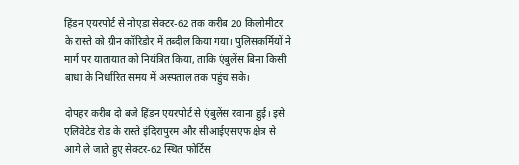हिंडन एयरपोर्ट से नोएडा सेक्टर-62 तक करीब 20 किलोमीटर के रास्ते को ग्रीन कॉरिडोर में तब्दील किया गया। पुलिसकर्मियों ने मार्ग पर यातायात को नियंत्रित किया, ताकि एंबुलेंस बिना किसी बाधा के निर्धारित समय में अस्पताल तक पहुंच सके।

दोपहर करीब दो बजे हिंडन एयरपोर्ट से एंबुलेंस रवाना हुई। इसे एलिवेटेड रोड के रास्ते इंदिरापुरम और सीआईएसएफ क्षेत्र से आगे ले जाते हुए सेक्टर-62 स्थित फोर्टिस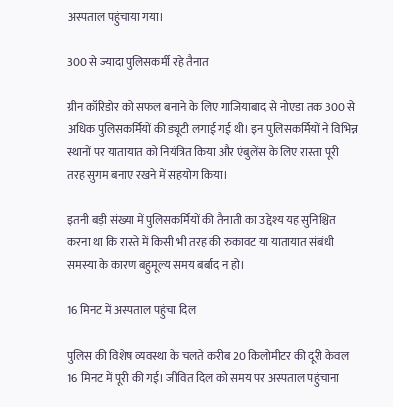अस्पताल पहुंचाया गया।

300 से ज्यादा पुलिसकर्मी रहे तैनात

ग्रीन कॉरिडोर को सफल बनाने के लिए गाजियाबाद से नोएडा तक 300 से अधिक पुलिसकर्मियों की ड्यूटी लगाई गई थी। इन पुलिसकर्मियों ने विभिन्न स्थानों पर यातायात को नियंत्रित किया और एंबुलेंस के लिए रास्ता पूरी तरह सुगम बनाए रखने में सहयोग किया।

इतनी बड़ी संख्या में पुलिसकर्मियों की तैनाती का उद्देश्य यह सुनिश्चित करना था कि रास्ते में किसी भी तरह की रुकावट या यातायात संबंधी समस्या के कारण बहुमूल्य समय बर्बाद न हो।

16 मिनट में अस्पताल पहुंचा दिल

पुलिस की विशेष व्यवस्था के चलते करीब 20 किलोमीटर की दूरी केवल 16 मिनट में पूरी की गई। जीवित दिल को समय पर अस्पताल पहुंचाना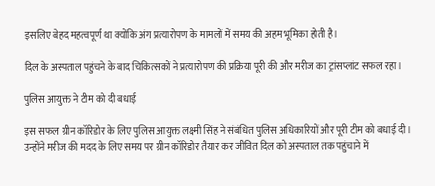इसलिए बेहद महत्वपूर्ण था क्योंकि अंग प्रत्यारोपण के मामलों में समय की अहम भूमिका होती है।

दिल के अस्पताल पहुंचने के बाद चिकित्सकों ने प्रत्यारोपण की प्रक्रिया पूरी की और मरीज का ट्रांसप्लांट सफल रहा।

पुलिस आयुक्त ने टीम को दी बधाई

इस सफल ग्रीन कॉरिडोर के लिए पुलिस आयुक्त लक्ष्मी सिंह ने संबंधित पुलिस अधिकारियों और पूरी टीम को बधाई दी। उन्होंने मरीज की मदद के लिए समय पर ग्रीन कॉरिडोर तैयार कर जीवित दिल को अस्पताल तक पहुंचाने में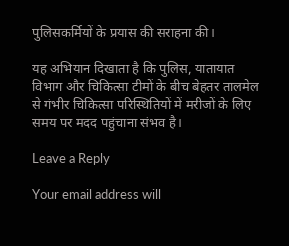पुलिसकर्मियों के प्रयास की सराहना की।

यह अभियान दिखाता है कि पुलिस, यातायात विभाग और चिकित्सा टीमों के बीच बेहतर तालमेल से गंभीर चिकित्सा परिस्थितियों में मरीजों के लिए समय पर मदद पहुंचाना संभव है।

Leave a Reply

Your email address will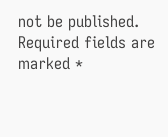not be published. Required fields are marked *